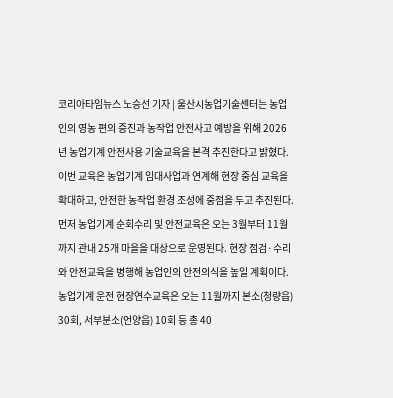코리아타임뉴스 노승선 기자 | 울산시농업기술센터는 농업인의 영농 편의 증진과 농작업 안전사고 예방을 위해 2026년 농업기계 안전사용 기술교육을 본격 추진한다고 밝혔다. 이번 교육은 농업기계 임대사업과 연계해 현장 중심 교육을 확대하고, 안전한 농작업 환경 조성에 중점을 두고 추진된다. 먼저 농업기계 순회수리 및 안전교육은 오는 3월부터 11월까지 관내 25개 마을을 대상으로 운영된다. 현장 점검·수리와 안전교육을 병행해 농업인의 안전의식을 높일 계획이다. 농업기계 운전 현장연수교육은 오는 11월까지 본소(청량읍) 30회, 서부분소(언양읍) 10회 등 총 40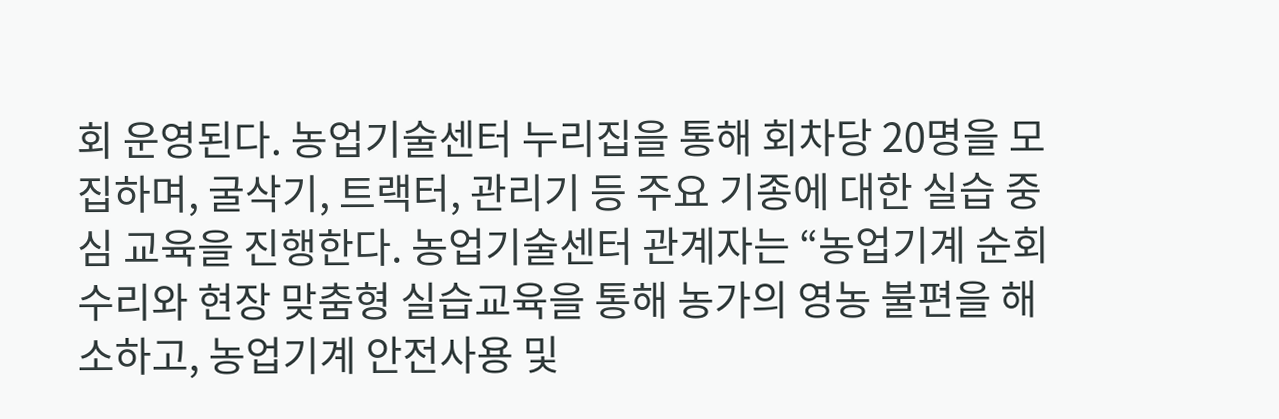회 운영된다. 농업기술센터 누리집을 통해 회차당 20명을 모집하며, 굴삭기, 트랙터, 관리기 등 주요 기종에 대한 실습 중심 교육을 진행한다. 농업기술센터 관계자는 “농업기계 순회수리와 현장 맞춤형 실습교육을 통해 농가의 영농 불편을 해소하고, 농업기계 안전사용 및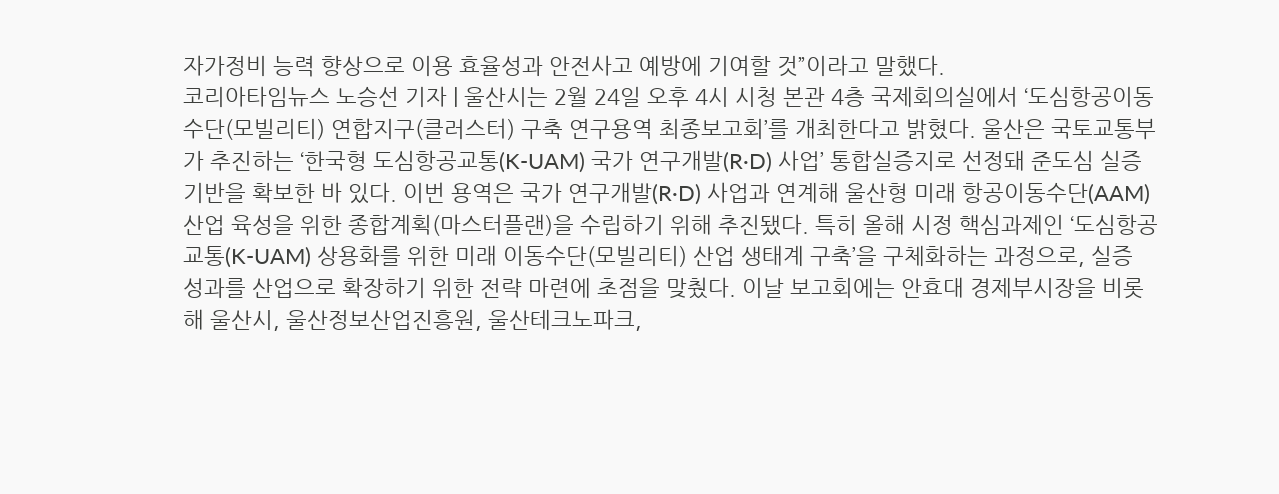자가정비 능력 향상으로 이용 효율성과 안전사고 예방에 기여할 것”이라고 말했다.
코리아타임뉴스 노승선 기자 | 울산시는 2월 24일 오후 4시 시청 본관 4층 국제회의실에서 ‘도심항공이동수단(모빌리티) 연합지구(클러스터) 구축 연구용역 최종보고회’를 개최한다고 밝혔다. 울산은 국토교통부가 추진하는 ‘한국형 도심항공교통(K-UAM) 국가 연구개발(R·D) 사업’ 통합실증지로 선정돼 준도심 실증 기반을 확보한 바 있다. 이번 용역은 국가 연구개발(R·D) 사업과 연계해 울산형 미래 항공이동수단(AAM) 산업 육성을 위한 종합계획(마스터플랜)을 수립하기 위해 추진됐다. 특히 올해 시정 핵심과제인 ‘도심항공교통(K-UAM) 상용화를 위한 미래 이동수단(모빌리티) 산업 생태계 구축’을 구체화하는 과정으로, 실증 성과를 산업으로 확장하기 위한 전략 마련에 초점을 맞췄다. 이날 보고회에는 안효대 경제부시장을 비롯해 울산시, 울산정보산업진흥원, 울산테크노파크,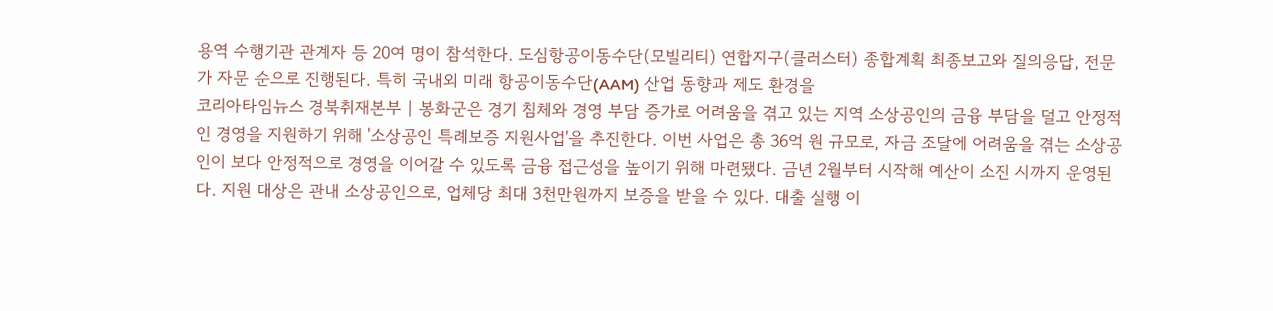용역 수행기관 관계자 등 20여 명이 참석한다. 도심항공이동수단(모빌리티) 연합지구(클러스터) 종합계획 최종보고와 질의응답, 전문가 자문 순으로 진행된다. 특히 국내외 미래 항공이동수단(AAM) 산업 동향과 제도 환경을
코리아타임뉴스 경북취재본부 | 봉화군은 경기 침체와 경영 부담 증가로 어려움을 겪고 있는 지역 소상공인의 금융 부담을 덜고 안정적인 경영을 지원하기 위해 '소상공인 특례보증 지원사업'을 추진한다. 이번 사업은 총 36억 원 규모로, 자금 조달에 어려움을 겪는 소상공인이 보다 안정적으로 경영을 이어갈 수 있도록 금융 접근성을 높이기 위해 마련됐다. 금년 2월부터 시작해 예산이 소진 시까지 운영된다. 지원 대상은 관내 소상공인으로, 업체당 최대 3천만원까지 보증을 받을 수 있다. 대출 실행 이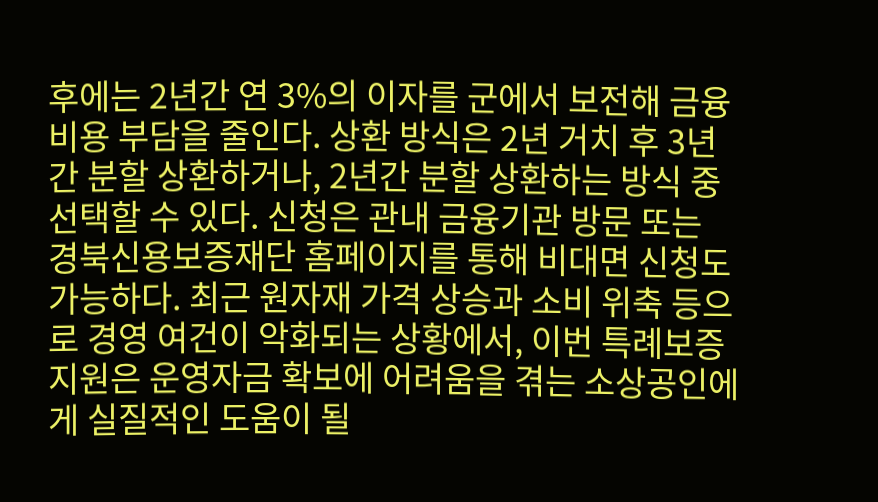후에는 2년간 연 3%의 이자를 군에서 보전해 금융비용 부담을 줄인다. 상환 방식은 2년 거치 후 3년간 분할 상환하거나, 2년간 분할 상환하는 방식 중 선택할 수 있다. 신청은 관내 금융기관 방문 또는 경북신용보증재단 홈페이지를 통해 비대면 신청도 가능하다. 최근 원자재 가격 상승과 소비 위축 등으로 경영 여건이 악화되는 상황에서, 이번 특례보증 지원은 운영자금 확보에 어려움을 겪는 소상공인에게 실질적인 도움이 될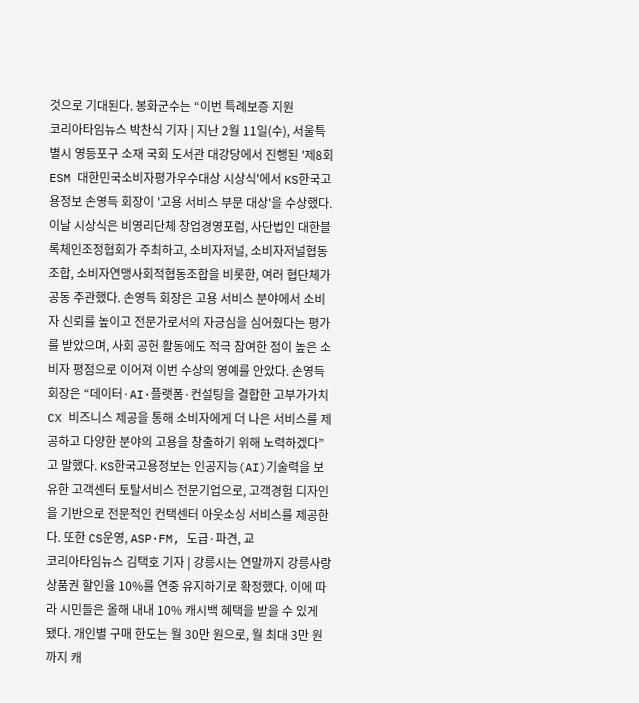것으로 기대된다. 봉화군수는 “이번 특례보증 지원
코리아타임뉴스 박찬식 기자 | 지난 2월 11일(수), 서울특별시 영등포구 소재 국회 도서관 대강당에서 진행된 '제8회 ESM 대한민국소비자평가우수대상 시상식'에서 KS한국고용정보 손영득 회장이 '고용 서비스 부문 대상'을 수상했다. 이날 시상식은 비영리단체 창업경영포럼, 사단법인 대한블록체인조정협회가 주최하고, 소비자저널, 소비자저널협동조합, 소비자연맹사회적협동조합을 비롯한, 여러 협단체가 공동 주관했다. 손영득 회장은 고용 서비스 분야에서 소비자 신뢰를 높이고 전문가로서의 자긍심을 심어줬다는 평가를 받았으며, 사회 공헌 활동에도 적극 참여한 점이 높은 소비자 평점으로 이어져 이번 수상의 영예를 안았다. 손영득 회장은 “데이터·AI·플랫폼·컨설팅을 결합한 고부가가치 CX 비즈니스 제공을 통해 소비자에게 더 나은 서비스를 제공하고 다양한 분야의 고용을 창출하기 위해 노력하겠다”고 말했다. KS한국고용정보는 인공지능(AI)기술력을 보유한 고객센터 토탈서비스 전문기업으로, 고객경험 디자인을 기반으로 전문적인 컨택센터 아웃소싱 서비스를 제공한다. 또한 CS운영, ASP·FM, 도급·파견, 교
코리아타임뉴스 김택호 기자 | 강릉시는 연말까지 강릉사랑상품권 할인율 10%를 연중 유지하기로 확정했다. 이에 따라 시민들은 올해 내내 10% 캐시백 혜택을 받을 수 있게 됐다. 개인별 구매 한도는 월 30만 원으로, 월 최대 3만 원까지 캐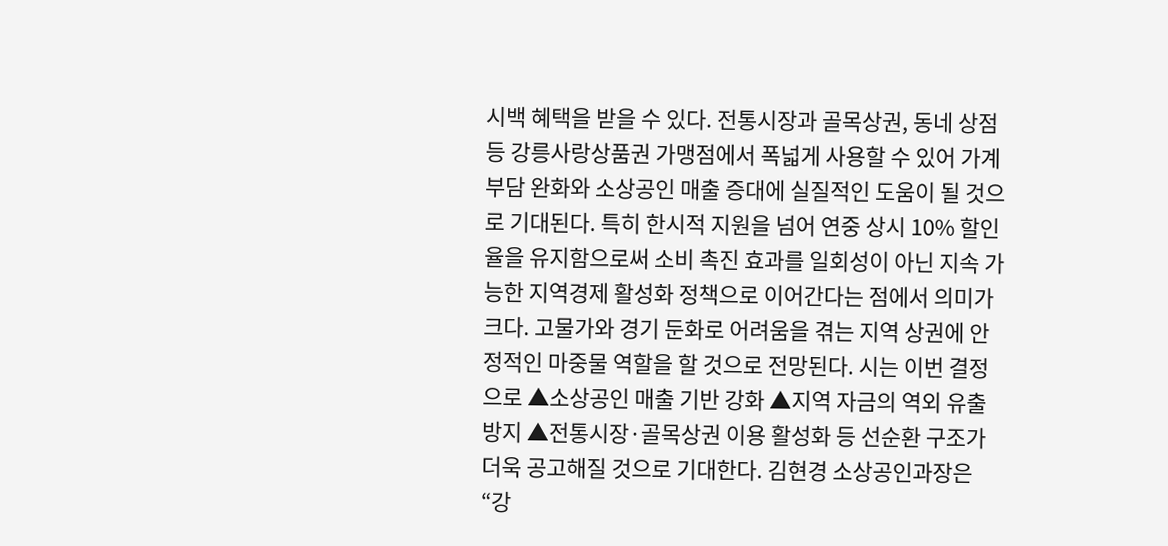시백 혜택을 받을 수 있다. 전통시장과 골목상권, 동네 상점 등 강릉사랑상품권 가맹점에서 폭넓게 사용할 수 있어 가계 부담 완화와 소상공인 매출 증대에 실질적인 도움이 될 것으로 기대된다. 특히 한시적 지원을 넘어 연중 상시 10% 할인율을 유지함으로써 소비 촉진 효과를 일회성이 아닌 지속 가능한 지역경제 활성화 정책으로 이어간다는 점에서 의미가 크다. 고물가와 경기 둔화로 어려움을 겪는 지역 상권에 안정적인 마중물 역할을 할 것으로 전망된다. 시는 이번 결정으로 ▲소상공인 매출 기반 강화 ▲지역 자금의 역외 유출 방지 ▲전통시장·골목상권 이용 활성화 등 선순환 구조가 더욱 공고해질 것으로 기대한다. 김현경 소상공인과장은 “강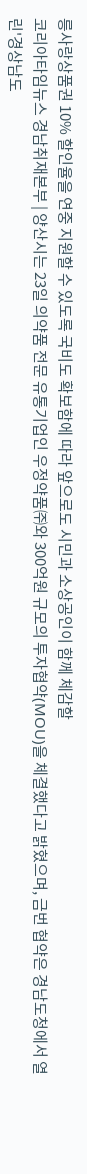릉사랑상품권 10% 할인율을 연중 지원할 수 있도록 국비도 확보함에 따라 앞으로도 시민과 소상공인이 함께 체감할
코리아타임뉴스 경남취재본부 | 양산시는 23일 의약품 전문 유통기업인 우정약품㈜와 300억원 규모의 투자협약(MOU)을 체결했다고 밝혔으며, 금번 협약은 경남도청에서 열린'경상남도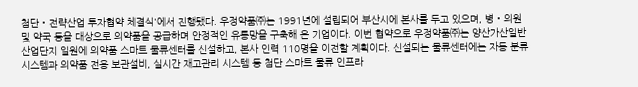첨단‧전략산업 투자협약 체결식'에서 진행됐다. 우정약품㈜는 1991년에 설립되어 부산시에 본사를 두고 있으며, 병‧의원 및 약국 등을 대상으로 의약품을 공급하며 안정적인 유통망을 구축해 온 기업이다. 이번 협약으로 우정약품㈜는 양산가산일반산업단지 일원에 의약품 스마트 물류센터를 신설하고, 본사 인력 110명을 이전할 계획이다. 신설되는 물류센터에는 자동 분류 시스템과 의약품 전용 보관설비, 실시간 재고관리 시스템 등 첨단 스마트 물류 인프라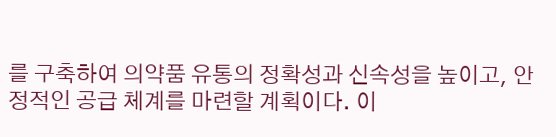를 구축하여 의약품 유통의 정확성과 신속성을 높이고, 안정적인 공급 체계를 마련할 계획이다. 이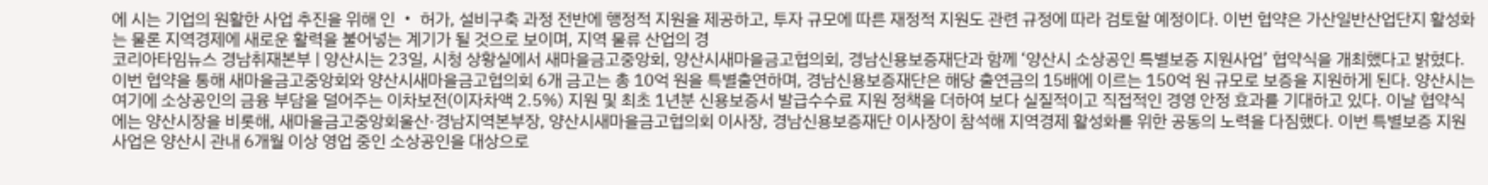에 시는 기업의 원활한 사업 추진을 위해 인 ‧ 허가, 설비구축 과정 전반에 행정적 지원을 제공하고, 투자 규모에 따른 재정적 지원도 관련 규정에 따라 검토할 예정이다. 이번 협약은 가산일반산업단지 활성화는 물론 지역경제에 새로운 활력을 불어넣는 계기가 될 것으로 보이며, 지역 물류 산업의 경
코리아타임뉴스 경남취재본부 | 양산시는 23일, 시청 상황실에서 새마을금고중앙회, 양산시새마을금고협의회, 경남신용보증재단과 함께 ‘양산시 소상공인 특별보증 지원사업’ 협약식을 개최했다고 밝혔다. 이번 협약을 통해 새마을금고중앙회와 양산시새마을금고협의회 6개 금고는 총 10억 원을 특별출연하며, 경남신용보증재단은 해당 출연금의 15배에 이르는 150억 원 규모로 보증을 지원하게 된다. 양산시는 여기에 소상공인의 금융 부담을 덜어주는 이차보전(이자차액 2.5%) 지원 및 최초 1년분 신용보증서 발급수수료 지원 정책을 더하여 보다 실질적이고 직접적인 경영 안정 효과를 기대하고 있다. 이날 협약식에는 양산시장을 비롯해, 새마을금고중앙회울산·경남지역본부장, 양산시새마을금고협의회 이사장, 경남신용보증재단 이사장이 참석해 지역경제 활성화를 위한 공동의 노력을 다짐했다. 이번 특별보증 지원사업은 양산시 관내 6개월 이상 영업 중인 소상공인을 대상으로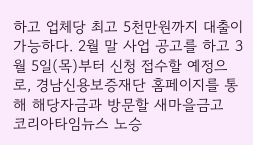하고 업체당 최고 5천만원까지 대출이 가능하다. 2월 말 사업 공고를 하고 3월 5일(목)부터 신청 접수할 예정으로, 경남신용보증재단 홈페이지를 통해 해당자금과 방문할 새마을금고
코리아타임뉴스 노승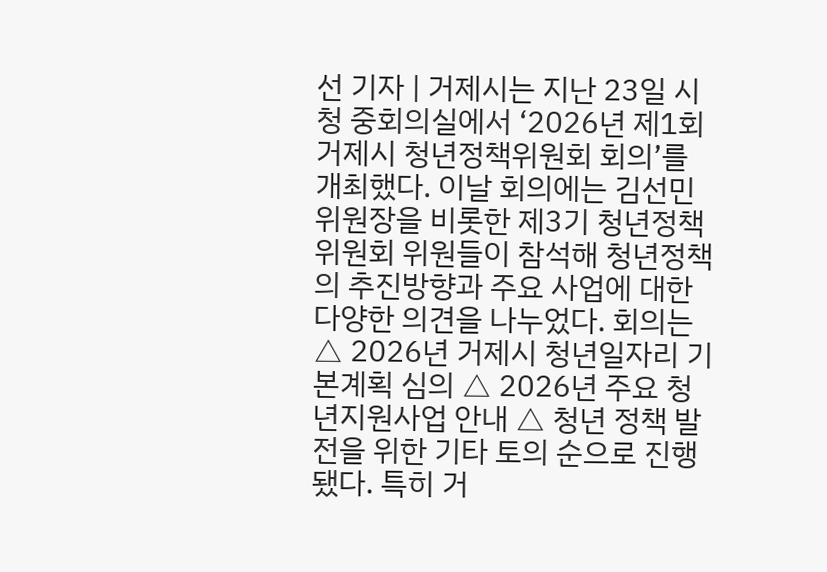선 기자 | 거제시는 지난 23일 시청 중회의실에서 ‘2026년 제1회 거제시 청년정책위원회 회의’를 개최했다. 이날 회의에는 김선민 위원장을 비롯한 제3기 청년정책위원회 위원들이 참석해 청년정책의 추진방향과 주요 사업에 대한 다양한 의견을 나누었다. 회의는 △ 2026년 거제시 청년일자리 기본계획 심의 △ 2026년 주요 청년지원사업 안내 △ 청년 정책 발전을 위한 기타 토의 순으로 진행됐다. 특히 거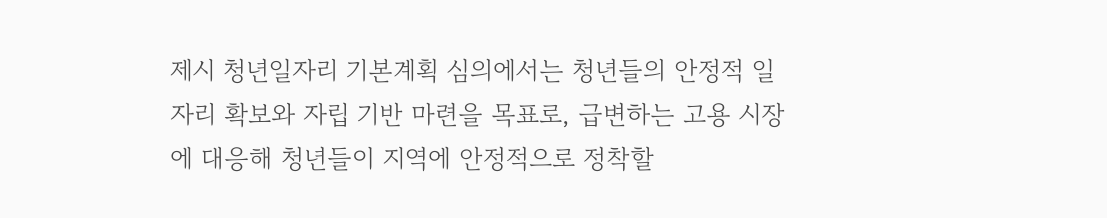제시 청년일자리 기본계획 심의에서는 청년들의 안정적 일자리 확보와 자립 기반 마련을 목표로, 급변하는 고용 시장에 대응해 청년들이 지역에 안정적으로 정착할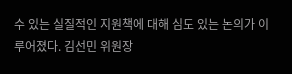수 있는 실질적인 지원책에 대해 심도 있는 논의가 이루어졌다. 김선민 위원장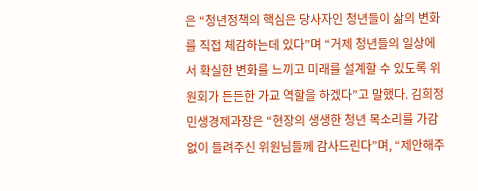은 “청년정책의 핵심은 당사자인 청년들이 삶의 변화를 직접 체감하는데 있다”며 “거제 청년들의 일상에서 확실한 변화를 느끼고 미래를 설계할 수 있도록 위원회가 든든한 가교 역할을 하겠다”고 말했다. 김희정 민생경제과장은 “현장의 생생한 청년 목소리를 가감 없이 들려주신 위원님들께 감사드린다”며, “제안해주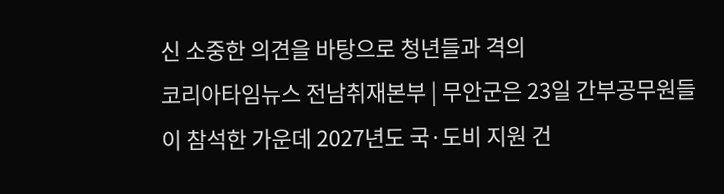신 소중한 의견을 바탕으로 청년들과 격의
코리아타임뉴스 전남취재본부 | 무안군은 23일 간부공무원들이 참석한 가운데 2027년도 국·도비 지원 건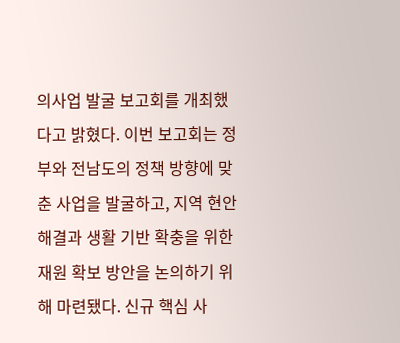의사업 발굴 보고회를 개최했다고 밝혔다. 이번 보고회는 정부와 전남도의 정책 방향에 맞춘 사업을 발굴하고, 지역 현안 해결과 생활 기반 확충을 위한 재원 확보 방안을 논의하기 위해 마련됐다. 신규 핵심 사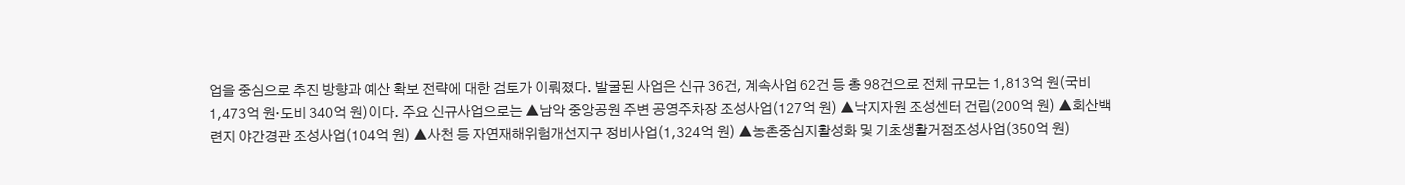업을 중심으로 추진 방향과 예산 확보 전략에 대한 검토가 이뤄졌다. 발굴된 사업은 신규 36건, 계속사업 62건 등 총 98건으로 전체 규모는 1,813억 원(국비 1,473억 원·도비 340억 원)이다. 주요 신규사업으로는 ▲남악 중앙공원 주변 공영주차장 조성사업(127억 원) ▲낙지자원 조성센터 건립(200억 원) ▲회산백련지 야간경관 조성사업(104억 원) ▲사천 등 자연재해위험개선지구 정비사업(1,324억 원) ▲농촌중심지활성화 및 기초생활거점조성사업(350억 원)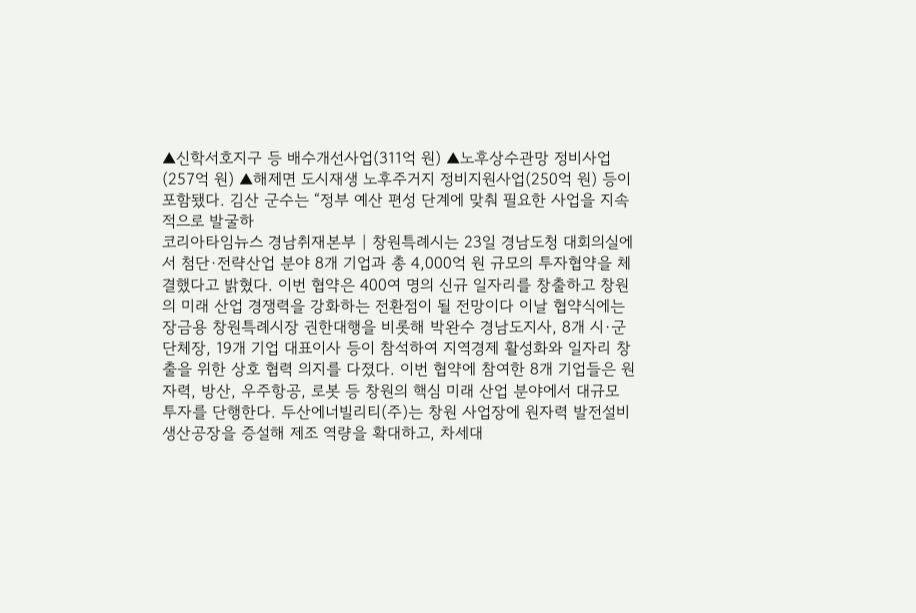▲신학서호지구 등 배수개선사업(311억 원) ▲노후상수관망 정비사업(257억 원) ▲해제면 도시재생 노후주거지 정비지원사업(250억 원) 등이 포함됐다. 김산 군수는 “정부 예산 편성 단계에 맞춰 필요한 사업을 지속적으로 발굴하
코리아타임뉴스 경남취재본부 | 창원특례시는 23일 경남도청 대회의실에서 첨단·전략산업 분야 8개 기업과 총 4,000억 원 규모의 투자협약을 체결했다고 밝혔다. 이번 협약은 400여 명의 신규 일자리를 창출하고 창원의 미래 산업 경쟁력을 강화하는 전환점이 될 전망이다 이날 협약식에는 장금용 창원특례시장 권한대행을 비롯해 박완수 경남도지사, 8개 시·군 단체장, 19개 기업 대표이사 등이 참석하여 지역경제 활성화와 일자리 창출을 위한 상호 협력 의지를 다졌다. 이번 협약에 참여한 8개 기업들은 원자력, 방산, 우주항공, 로봇 등 창원의 핵심 미래 산업 분야에서 대규모 투자를 단행한다. 두산에너빌리티(주)는 창원 사업장에 원자력 발전설비 생산공장을 증설해 제조 역량을 확대하고, 차세대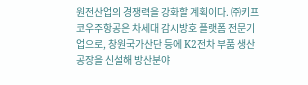원전산업의 경쟁력을 강화할 계획이다. ㈜키프코우주항공은 차세대 감시방호 플랫폼 전문기업으로, 창원국가산단 등에 K2전차 부품 생산공장을 신설해 방산분야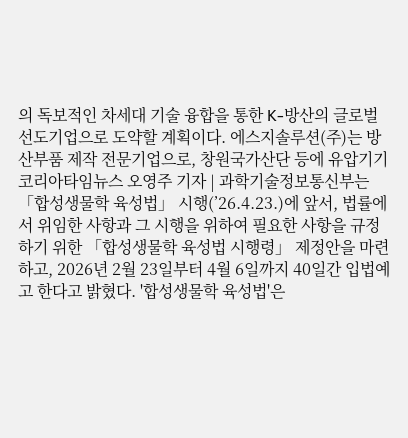의 독보적인 차세대 기술 융합을 통한 K-방산의 글로벌 선도기업으로 도약할 계획이다. 에스지솔루션(주)는 방산부품 제작 전문기업으로, 창원국가산단 등에 유압기기
코리아타임뉴스 오영주 기자 | 과학기술정보통신부는 「합성생물학 육성법」 시행(’26.4.23.)에 앞서, 법률에서 위임한 사항과 그 시행을 위하여 필요한 사항을 규정하기 위한 「합성생물학 육성법 시행령」 제정안을 마련하고, 2026년 2월 23일부터 4월 6일까지 40일간 입법예고 한다고 밝혔다. '합성생물학 육성법'은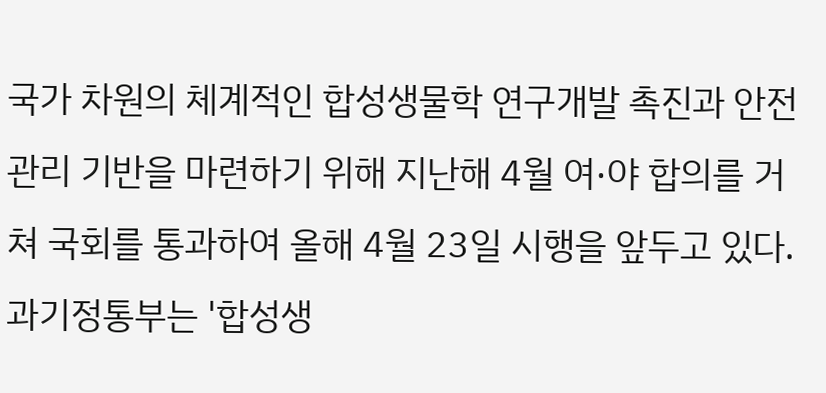국가 차원의 체계적인 합성생물학 연구개발 촉진과 안전 관리 기반을 마련하기 위해 지난해 4월 여·야 합의를 거쳐 국회를 통과하여 올해 4월 23일 시행을 앞두고 있다. 과기정통부는 '합성생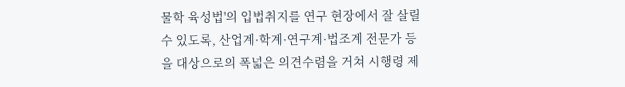물학 육성법'의 입법취지를 연구 현장에서 잘 살릴 수 있도록, 산업계·학계·연구계·법조계 전문가 등을 대상으로의 폭넓은 의견수렴을 거쳐 시행령 제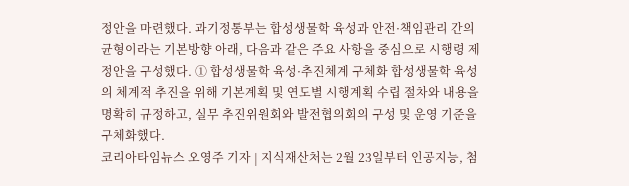정안을 마련했다. 과기정통부는 합성생물학 육성과 안전·책임관리 간의 균형이라는 기본방향 아래, 다음과 같은 주요 사항을 중심으로 시행령 제정안을 구성했다. ① 합성생물학 육성·추진체계 구체화 합성생물학 육성의 체계적 추진을 위해 기본계획 및 연도별 시행계획 수립 절차와 내용을 명확히 규정하고, 실무 추진위원회와 발전협의회의 구성 및 운영 기준을 구체화했다.
코리아타임뉴스 오영주 기자 | 지식재산처는 2월 23일부터 인공지능, 첨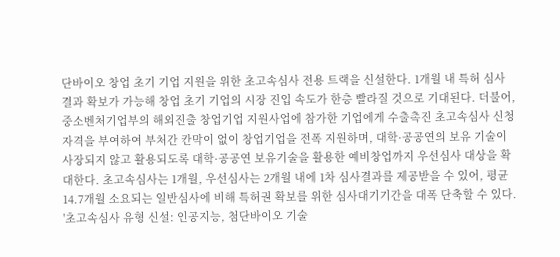단바이오 창업 초기 기업 지원을 위한 초고속심사 전용 트랙을 신설한다. 1개월 내 특허 심사 결과 확보가 가능해 창업 초기 기업의 시장 진입 속도가 한층 빨라질 것으로 기대된다. 더불어, 중소벤처기업부의 해외진출 창업기업 지원사업에 참가한 기업에게 수출촉진 초고속심사 신청자격을 부여하여 부처간 칸막이 없이 창업기업을 전폭 지원하며, 대학·공공연의 보유 기술이 사장되지 않고 활용되도록 대학·공공연 보유기술을 활용한 예비창업까지 우선심사 대상을 확대한다. 초고속심사는 1개월, 우선심사는 2개월 내에 1차 심사결과를 제공받을 수 있어, 평균 14.7개월 소요되는 일반심사에 비해 특허권 확보를 위한 심사대기기간을 대폭 단축할 수 있다. '초고속심사 유형 신설: 인공지능, 첨단바이오 기술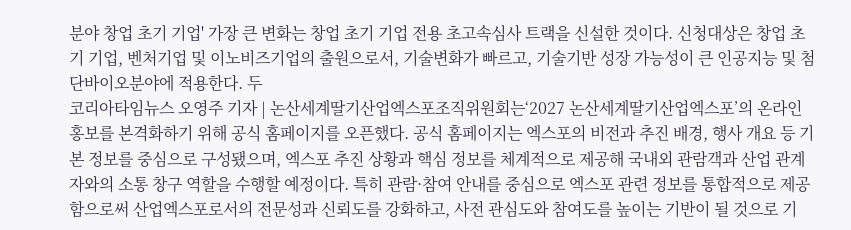분야 창업 초기 기업' 가장 큰 변화는 창업 초기 기업 전용 초고속심사 트랙을 신설한 것이다. 신청대상은 창업 초기 기업, 벤처기업 및 이노비즈기업의 출원으로서, 기술변화가 빠르고, 기술기반 성장 가능성이 큰 인공지능 및 첨단바이오분야에 적용한다. 두
코리아타임뉴스 오영주 기자 | 논산세계딸기산업엑스포조직위원회는‘2027 논산세계딸기산업엑스포’의 온라인 홍보를 본격화하기 위해 공식 홈페이지를 오픈했다. 공식 홈페이지는 엑스포의 비전과 추진 배경, 행사 개요 등 기본 정보를 중심으로 구성됐으며, 엑스포 추진 상황과 핵심 정보를 체계적으로 제공해 국내외 관람객과 산업 관계자와의 소통 창구 역할을 수행할 예정이다. 특히 관람·참여 안내를 중심으로 엑스포 관련 정보를 통합적으로 제공함으로써 산업엑스포로서의 전문성과 신뢰도를 강화하고, 사전 관심도와 참여도를 높이는 기반이 될 것으로 기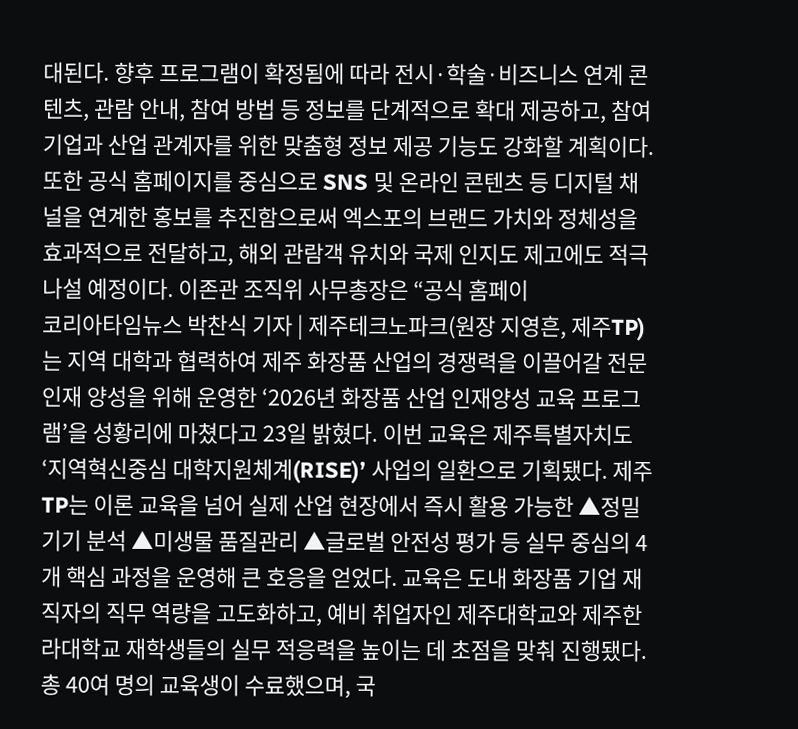대된다. 향후 프로그램이 확정됨에 따라 전시·학술·비즈니스 연계 콘텐츠, 관람 안내, 참여 방법 등 정보를 단계적으로 확대 제공하고, 참여 기업과 산업 관계자를 위한 맞춤형 정보 제공 기능도 강화할 계획이다. 또한 공식 홈페이지를 중심으로 SNS 및 온라인 콘텐츠 등 디지털 채널을 연계한 홍보를 추진함으로써 엑스포의 브랜드 가치와 정체성을 효과적으로 전달하고, 해외 관람객 유치와 국제 인지도 제고에도 적극 나설 예정이다. 이존관 조직위 사무총장은 “공식 홈페이
코리아타임뉴스 박찬식 기자 | 제주테크노파크(원장 지영흔, 제주TP)는 지역 대학과 협력하여 제주 화장품 산업의 경쟁력을 이끌어갈 전문 인재 양성을 위해 운영한 ‘2026년 화장품 산업 인재양성 교육 프로그램’을 성황리에 마쳤다고 23일 밝혔다. 이번 교육은 제주특별자치도 ‘지역혁신중심 대학지원체계(RISE)’ 사업의 일환으로 기획됐다. 제주TP는 이론 교육을 넘어 실제 산업 현장에서 즉시 활용 가능한 ▲정밀 기기 분석 ▲미생물 품질관리 ▲글로벌 안전성 평가 등 실무 중심의 4개 핵심 과정을 운영해 큰 호응을 얻었다. 교육은 도내 화장품 기업 재직자의 직무 역량을 고도화하고, 예비 취업자인 제주대학교와 제주한라대학교 재학생들의 실무 적응력을 높이는 데 초점을 맞춰 진행됐다. 총 40여 명의 교육생이 수료했으며, 국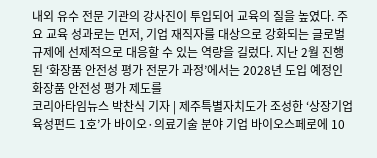내외 유수 전문 기관의 강사진이 투입되어 교육의 질을 높였다. 주요 교육 성과로는 먼저, 기업 재직자를 대상으로 강화되는 글로벌 규제에 선제적으로 대응할 수 있는 역량을 길렀다. 지난 2월 진행된 ‘화장품 안전성 평가 전문가 과정’에서는 2028년 도입 예정인 화장품 안전성 평가 제도를
코리아타임뉴스 박찬식 기자 | 제주특별자치도가 조성한 ‘상장기업 육성펀드 1호’가 바이오·의료기술 분야 기업 바이오스페로에 10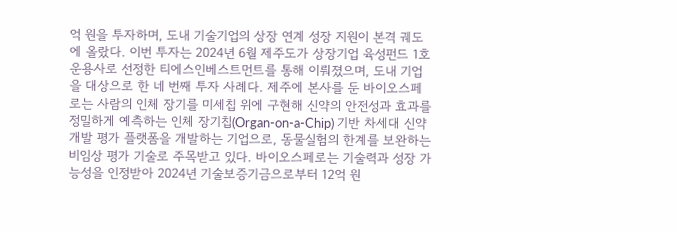억 원을 투자하며, 도내 기술기업의 상장 연계 성장 지원이 본격 궤도에 올랐다. 이번 투자는 2024년 6월 제주도가 상장기업 육성펀드 1호 운용사로 선정한 티에스인베스트먼트를 통해 이뤄졌으며, 도내 기업을 대상으로 한 네 번째 투자 사례다. 제주에 본사를 둔 바이오스페로는 사람의 인체 장기를 미세칩 위에 구현해 신약의 안전성과 효과를 정밀하게 예측하는 인체 장기칩(Organ-on-a-Chip) 기반 차세대 신약개발 평가 플랫폼을 개발하는 기업으로, 동물실험의 한계를 보완하는 비임상 평가 기술로 주목받고 있다. 바이오스페로는 기술력과 성장 가능성을 인정받아 2024년 기술보증기금으로부터 12억 원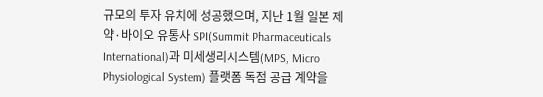규모의 투자 유치에 성공했으며, 지난 1월 일본 제약·바이오 유통사 SPI(Summit Pharmaceuticals International)과 미세생리시스템(MPS, Micro Physiological System) 플랫폼 독점 공급 계약을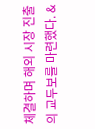체결하며 해외 시장 진출의 교두보를 마련했다. &